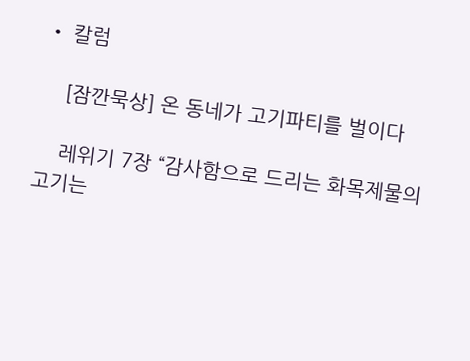• 칼럼

    [잠깐묵상] 온 동네가 고기파티를 벌이다

    레위기 7장 “감사함으로 드리는 화목제물의 고기는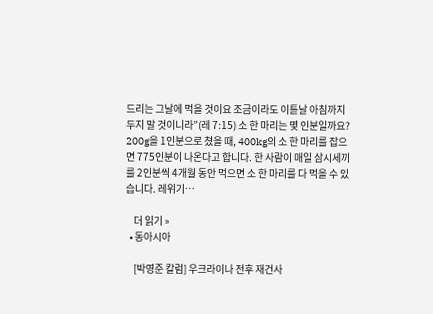드리는 그날에 먹을 것이요 조금이라도 이튿날 아침까지 두지 말 것이니라”(레 7:15) 소 한 마리는 몇 인분일까요? 200g을 1인분으로 쳤을 때, 400kg의 소 한 마리를 잡으면 775인분이 나온다고 합니다. 한 사람이 매일 삼시세끼를 2인분씩 4개월 동안 먹으면 소 한 마리를 다 먹을 수 있습니다. 레위기…

    더 읽기 »
  • 동아시아

    [박영준 칼럼] 우크라이나 전후 재건사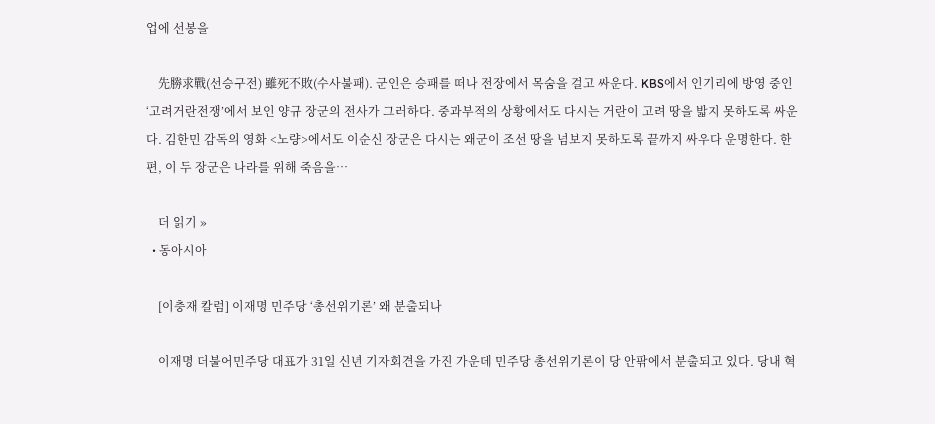업에 선봉을

    先勝求戰(선승구전) 雖死不敗(수사불패). 군인은 승패를 떠나 전장에서 목숨을 걸고 싸운다. KBS에서 인기리에 방영 중인 ‘고려거란전쟁’에서 보인 양규 장군의 전사가 그러하다. 중과부적의 상황에서도 다시는 거란이 고려 땅을 밟지 못하도록 싸운다. 김한민 감독의 영화 <노량>에서도 이순신 장군은 다시는 왜군이 조선 땅을 넘보지 못하도록 끝까지 싸우다 운명한다. 한편, 이 두 장군은 나라를 위해 죽음을…

    더 읽기 »
  • 동아시아

    [이충재 칼럼] 이재명 민주당 ‘총선위기론’ 왜 분출되나

    이재명 더불어민주당 대표가 31일 신년 기자회견을 가진 가운데 민주당 총선위기론이 당 안팎에서 분출되고 있다. 당내 혁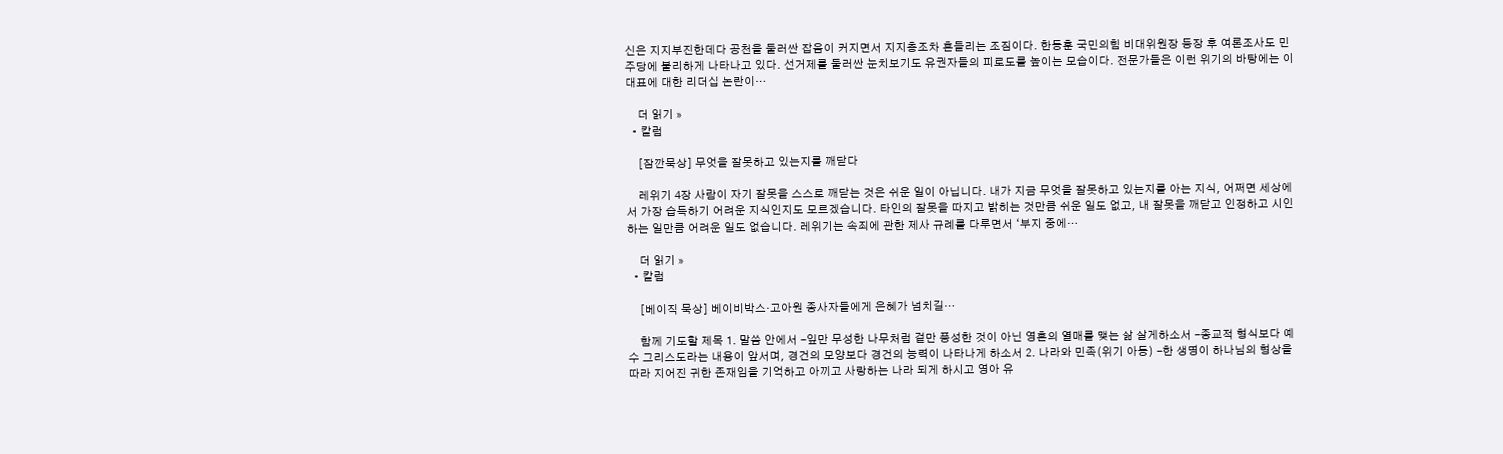신은 지지부진한데다 공천을 둘러싼 잡음이 커지면서 지지층조차 흔들리는 조짐이다. 한동훈 국민의힘 비대위원장 등장 후 여론조사도 민주당에 불리하게 나타나고 있다. 선거제를 둘러싼 눈치보기도 유권자들의 피로도를 높이는 모습이다. 전문가들은 이런 위기의 바탕에는 이 대표에 대한 리더십 논란이…

    더 읽기 »
  • 칼럼

    [잠깐묵상] 무엇을 잘못하고 있는지를 깨닫다

    레위기 4장 사람이 자기 잘못을 스스로 깨닫는 것은 쉬운 일이 아닙니다. 내가 지금 무엇을 잘못하고 있는지를 아는 지식, 어쩌면 세상에서 가장 습득하기 어려운 지식인지도 모르겠습니다. 타인의 잘못을 따지고 밝히는 것만큼 쉬운 일도 없고, 내 잘못을 깨닫고 인정하고 시인하는 일만큼 어려운 일도 없습니다. 레위기는 속죄에 관한 제사 규례를 다루면서 ‘부지 중에…

    더 읽기 »
  • 칼럼

    [베이직 묵상] 베이비박스·고아원 종사자들에게 은혜가 넘치길…

    함께 기도할 제목 1. 말씀 안에서 -잎만 무성한 나무처럼 겉만 풍성한 것이 아닌 영혼의 열매를 맺는 삶 살게하소서 -종교적 형식보다 예수 그리스도라는 내용이 앞서며, 경건의 모양보다 경건의 능력이 나타나게 하소서 2. 나라와 민족(위기 아동) -한 생명이 하나님의 형상을 따라 지어진 귀한 존재임을 기억하고 아끼고 사랑하는 나라 되게 하시고 영아 유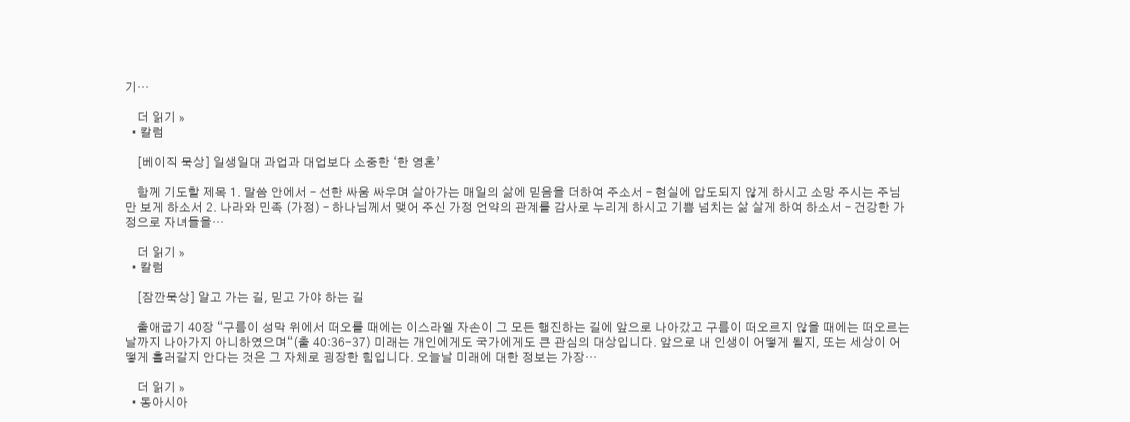기…

    더 읽기 »
  • 칼럼

    [베이직 묵상] 일생일대 과업과 대업보다 소중한 ‘한 영혼’

    함께 기도할 제목 1. 말씀 안에서 – 선한 싸움 싸우며 살아가는 매일의 삶에 믿음을 더하여 주소서 – 현실에 압도되지 않게 하시고 소망 주시는 주님만 보게 하소서 2. 나라와 민족 (가정) – 하나님께서 맺어 주신 가정 언약의 관계를 감사로 누리게 하시고 기쁨 넘치는 삶 살게 하여 하소서 – 건강한 가정으로 자녀들을…

    더 읽기 »
  • 칼럼

    [잠깐묵상] 알고 가는 길, 믿고 가야 하는 길

    출애굽기 40장 “구름이 성막 위에서 떠오를 때에는 이스라엘 자손이 그 모든 행진하는 길에 앞으로 나아갔고 구름이 떠오르지 않을 때에는 떠오르는 날까지 나아가지 아니하였으며“(출 40:36-37) 미래는 개인에게도 국가에게도 큰 관심의 대상입니다. 앞으로 내 인생이 어떻게 될지, 또는 세상이 어떻게 흘러갈지 안다는 것은 그 자체로 굉장한 힘입니다. 오늘날 미래에 대한 정보는 가장…

    더 읽기 »
  • 동아시아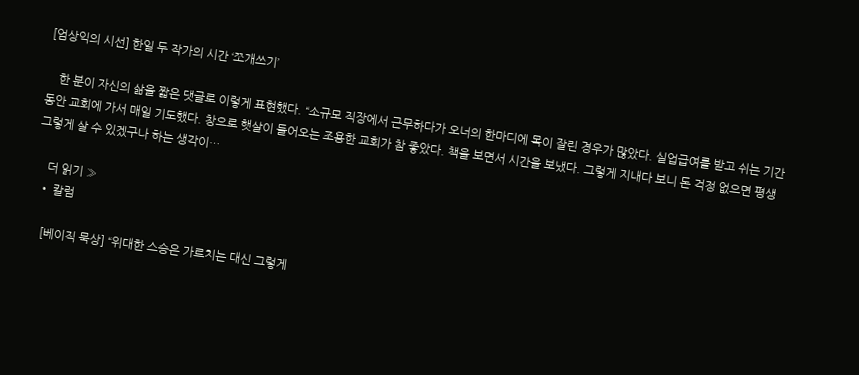[엄상익의 시선] 한일 두 작가의 시간 ‘쪼개쓰기’

    한 분이 자신의 삶을 짧은 댓글로 이렇게 표현했다. “소규모 직장에서 근무하다가 오너의 한마디에 목이 잘린 경우가 많았다. 실업급여를 받고 쉬는 기간 동안 교회에 가서 매일 기도했다. 창으로 햇살이 들어오는 조용한 교회가 참 좋았다. 책을 보면서 시간을 보냈다. 그렇게 지내다 보니 돈 걱정 없으면 평생 그렇게 살 수 있겠구나 하는 생각이…

    더 읽기 »
  • 칼럼

    [베이직 묵상] “위대한 스승은 가르치는 대신 그렇게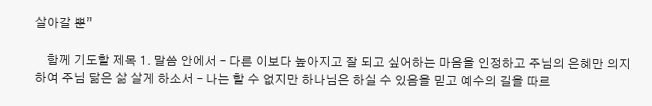살아갈 뿐”

    함께 기도할 제목 1. 말씀 안에서 – 다른 이보다 높아지고 잘 되고 싶어하는 마음을 인정하고 주님의 은혜만 의지하여 주님 닮은 삶 살게 하소서 – 나는 할 수 없지만 하나님은 하실 수 있음을 믿고 예수의 길을 따르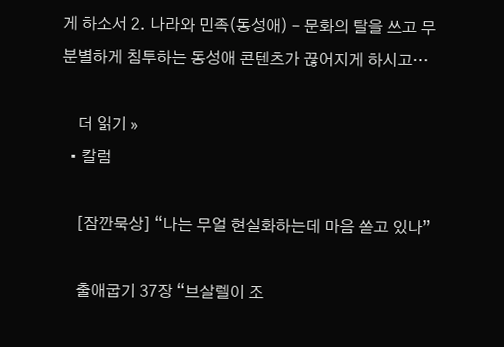게 하소서 2. 나라와 민족(동성애) – 문화의 탈을 쓰고 무분별하게 침투하는 동성애 콘텐츠가 끊어지게 하시고…

    더 읽기 »
  • 칼럼

    [잠깐묵상] “나는 무얼 현실화하는데 마음 쏟고 있나”

    출애굽기 37장 “브살렐이 조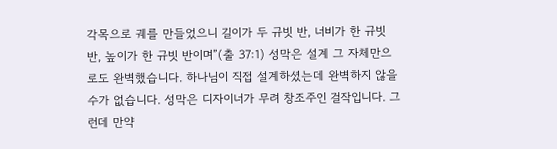각목으로 궤를 만들었으니 길이가 두 규빗 반, 너비가 한 규빗 반, 높이가 한 규빗 반이며”(출 37:1) 성막은 설계 그 자체만으로도 완벽했습니다. 하나님이 직접 설계하셨는데 완벽하지 않을 수가 없습니다. 성막은 디자이너가 무려 창조주인 걸작입니다. 그런데 만약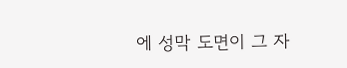에 성막 도면이 그 자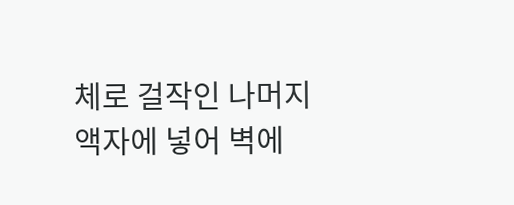체로 걸작인 나머지 액자에 넣어 벽에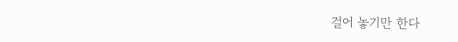걸어 놓기만 한다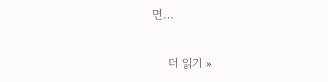면…

    더 읽기 »